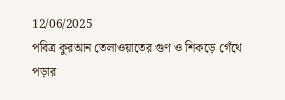12/06/2025
পবিত্র কুরআন তেলাওয়াতের গুণ ও শিকড়ে গেঁথে পড়ার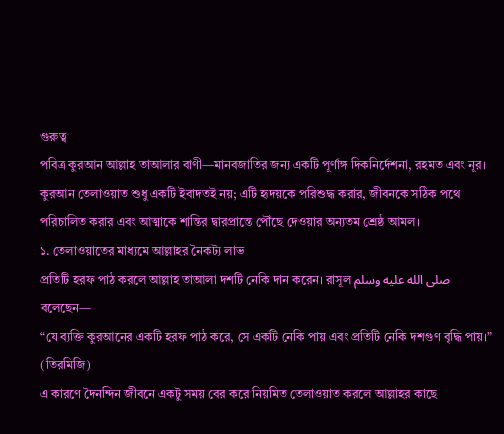গুরুত্ব
পবিত্র কুরআন আল্লাহ তাআলার বাণী—মানবজাতির জন্য একটি পূর্ণাঙ্গ দিকনির্দেশনা, রহমত এবং নূর। কুরআন তেলাওয়াত শুধু একটি ইবাদতই নয়; এটি হৃদয়কে পরিশুদ্ধ করার, জীবনকে সঠিক পথে পরিচালিত করার এবং আত্মাকে শান্তির দ্বারপ্রান্তে পৌঁছে দেওয়ার অন্যতম শ্রেষ্ঠ আমল।
১. তেলাওয়াতের মাধ্যমে আল্লাহর নৈকট্য লাভ
প্রতিটি হরফ পাঠ করলে আল্লাহ তাআলা দশটি নেকি দান করেন। রাসূল صلى الله عليه وسلم বলেছেন—
“যে ব্যক্তি কুরআনের একটি হরফ পাঠ করে, সে একটি নেকি পায় এবং প্রতিটি নেকি দশগুণ বৃদ্ধি পায়।”
(তিরমিজি)
এ কারণে দৈনন্দিন জীবনে একটু সময় বের করে নিয়মিত তেলাওয়াত করলে আল্লাহর কাছে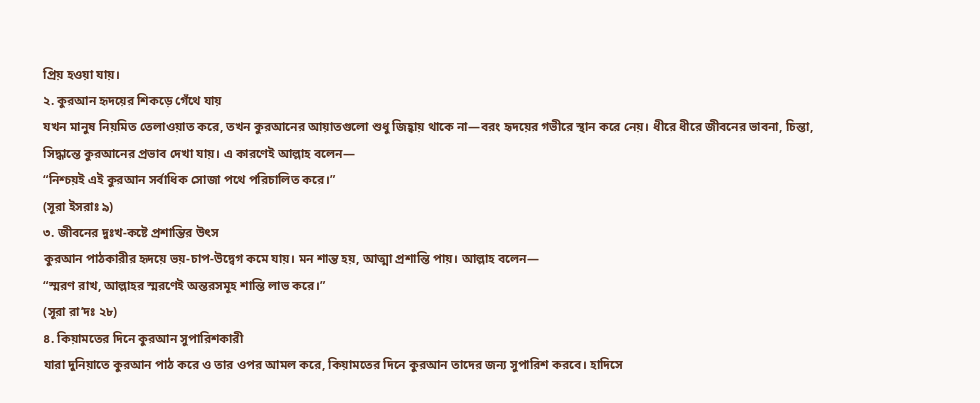প্রিয় হওয়া যায়।
২. কুরআন হৃদয়ের শিকড়ে গেঁথে যায়
যখন মানুষ নিয়মিত তেলাওয়াত করে, তখন কুরআনের আয়াতগুলো শুধু জিহ্বায় থাকে না—বরং হৃদয়ের গভীরে স্থান করে নেয়। ধীরে ধীরে জীবনের ভাবনা, চিন্তা, সিদ্ধান্তে কুরআনের প্রভাব দেখা যায়। এ কারণেই আল্লাহ বলেন—
“নিশ্চয়ই এই কুরআন সর্বাধিক সোজা পথে পরিচালিত করে।”
(সূরা ইসরাঃ ৯)
৩. জীবনের দুঃখ-কষ্টে প্রশান্তির উৎস
কুরআন পাঠকারীর হৃদয়ে ভয়-চাপ-উদ্বেগ কমে যায়। মন শান্ত হয়, আত্মা প্রশান্তি পায়। আল্লাহ বলেন—
“স্মরণ রাখ, আল্লাহর স্মরণেই অন্তরসমূহ শান্তি লাভ করে।”
(সূরা রা’দঃ ২৮)
৪. কিয়ামতের দিনে কুরআন সুপারিশকারী
যারা দুনিয়াতে কুরআন পাঠ করে ও তার ওপর আমল করে, কিয়ামতের দিনে কুরআন তাদের জন্য সুপারিশ করবে। হাদিসে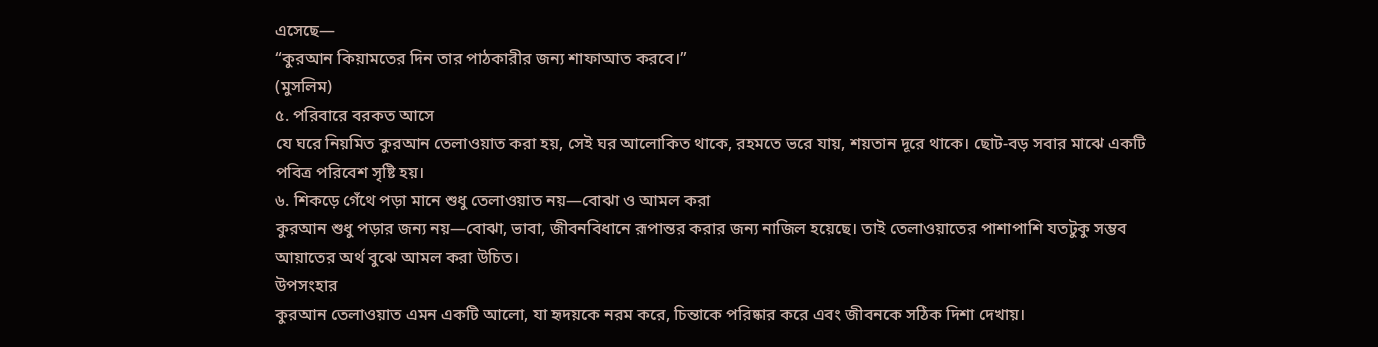এসেছে—
“কুরআন কিয়ামতের দিন তার পাঠকারীর জন্য শাফাআত করবে।”
(মুসলিম)
৫. পরিবারে বরকত আসে
যে ঘরে নিয়মিত কুরআন তেলাওয়াত করা হয়, সেই ঘর আলোকিত থাকে, রহমতে ভরে যায়, শয়তান দূরে থাকে। ছোট-বড় সবার মাঝে একটি পবিত্র পরিবেশ সৃষ্টি হয়।
৬. শিকড়ে গেঁথে পড়া মানে শুধু তেলাওয়াত নয়—বোঝা ও আমল করা
কুরআন শুধু পড়ার জন্য নয়—বোঝা, ভাবা, জীবনবিধানে রূপান্তর করার জন্য নাজিল হয়েছে। তাই তেলাওয়াতের পাশাপাশি যতটুকু সম্ভব আয়াতের অর্থ বুঝে আমল করা উচিত।
উপসংহার
কুরআন তেলাওয়াত এমন একটি আলো, যা হৃদয়কে নরম করে, চিন্তাকে পরিষ্কার করে এবং জীবনকে সঠিক দিশা দেখায়।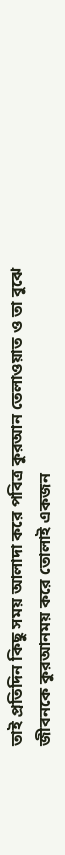তাই প্রতিদিন কিছু সময় আলাদা করে পবিত্র কুরআন তেলাওয়াত ও তা বুঝে জীবনকে কুরআনময় করে তোলাই একজন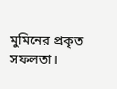মুমিনের প্রকৃত সফলতা।